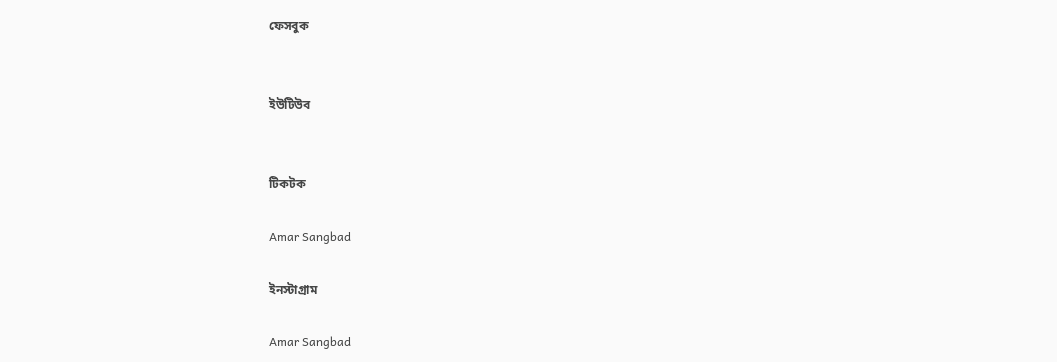ফেসবুক


ইউটিউব


টিকটক

Amar Sangbad

ইনস্টাগ্রাম

Amar Sangbad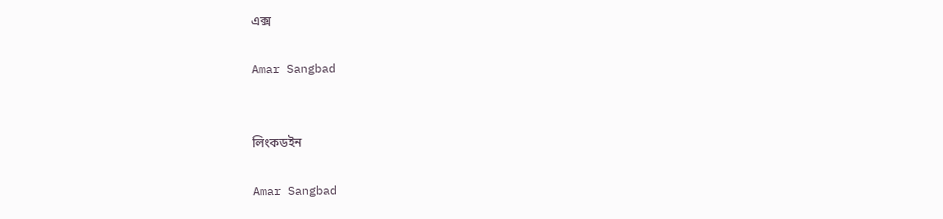এক্স

Amar Sangbad


লিংকডইন

Amar Sangbad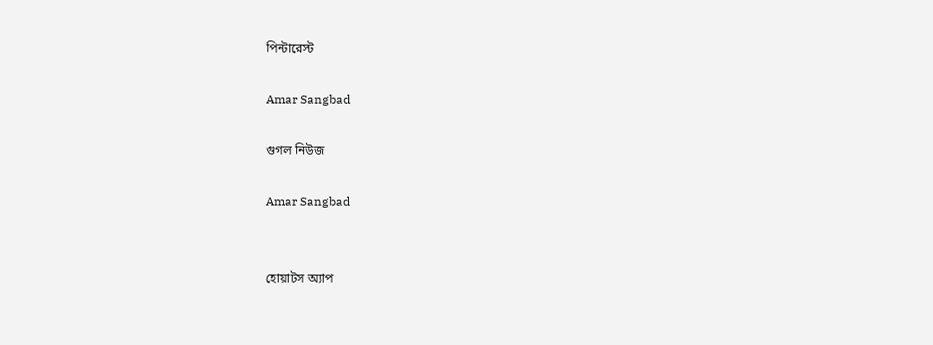পিন্টারেস্ট

Amar Sangbad

গুগল নিউজ

Amar Sangbad


হোয়াটস অ্যাপ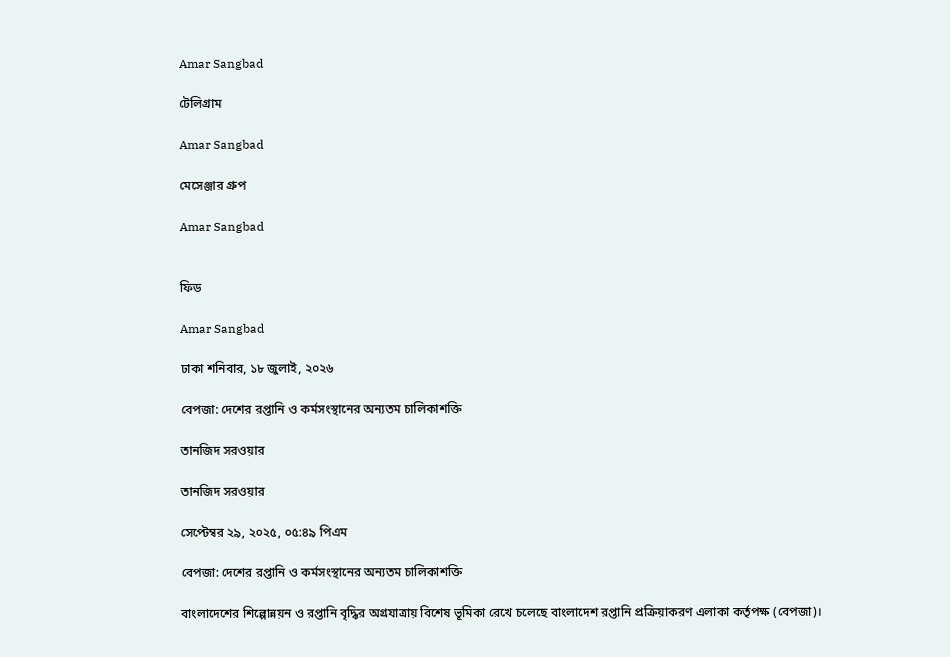Amar Sangbad

টেলিগ্রাম

Amar Sangbad

মেসেঞ্জার গ্রুপ

Amar Sangbad


ফিড

Amar Sangbad

ঢাকা শনিবার, ১৮ জুলাই, ২০২৬

বেপজা: দেশের রপ্তানি ও কর্মসংস্থানের অন্যতম চালিকাশক্তি

তানজিদ সরওয়ার

তানজিদ সরওয়ার

সেপ্টেম্বর ২৯, ২০২৫, ০৫:৪৯ পিএম

বেপজা: দেশের রপ্তানি ও কর্মসংস্থানের অন্যতম চালিকাশক্তি

বাংলাদেশের শিল্পোন্নয়ন ও রপ্তানি বৃদ্ধির অগ্রযাত্রায় বিশেষ ভূমিকা রেখে চলেছে বাংলাদেশ রপ্তানি প্রক্রিয়াকরণ এলাকা কর্তৃপক্ষ (বেপজা)।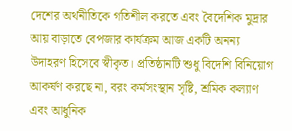দেশের অর্থনীতিকে গতিশীল করতে এবং বৈদেশিক মুদ্রার আয় বাড়াতে বেপজার কার্যক্রম আজ একটি অনন্য উদাহরণ হিসেবে স্বীকৃত। প্রতিষ্ঠানটি শুধু বিদেশি বিনিয়োগ আকর্ষণ করছে না, বরং কর্মসংস্থান সৃষ্টি, শ্রমিক কল্যাণ এবং আধুনিক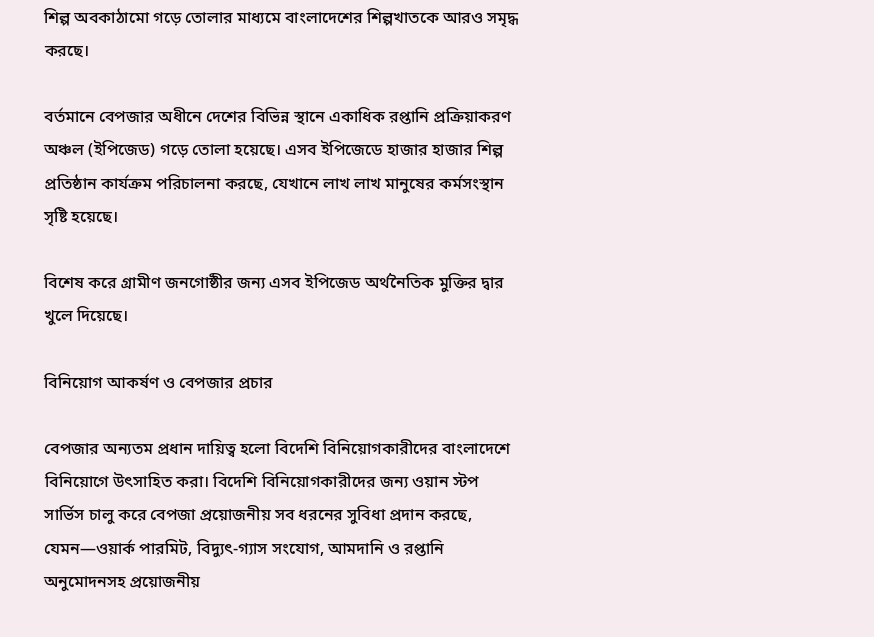শিল্প অবকাঠামো গড়ে তোলার মাধ্যমে বাংলাদেশের শিল্পখাতকে আরও সমৃদ্ধ করছে।

বর্তমানে বেপজার অধীনে দেশের বিভিন্ন স্থানে একাধিক রপ্তানি প্রক্রিয়াকরণ অঞ্চল (ইপিজেড) গড়ে তোলা হয়েছে। এসব ইপিজেডে হাজার হাজার শিল্প প্রতিষ্ঠান কার্যক্রম পরিচালনা করছে, যেখানে লাখ লাখ মানুষের কর্মসংস্থান সৃষ্টি হয়েছে।

বিশেষ করে গ্রামীণ জনগোষ্ঠীর জন্য এসব ইপিজেড অর্থনৈতিক মুক্তির দ্বার খুলে দিয়েছে।

বিনিয়োগ আকর্ষণ ও বেপজার প্রচার

বেপজার অন্যতম প্রধান দায়িত্ব হলো বিদেশি বিনিয়োগকারীদের বাংলাদেশে বিনিয়োগে উৎসাহিত করা। বিদেশি বিনিয়োগকারীদের জন্য ওয়ান স্টপ সার্ভিস চালু করে বেপজা প্রয়োজনীয় সব ধরনের সুবিধা প্রদান করছে, যেমন—ওয়ার্ক পারমিট, বিদ্যুৎ-গ্যাস সংযোগ, আমদানি ও রপ্তানি অনুমোদনসহ প্রয়োজনীয়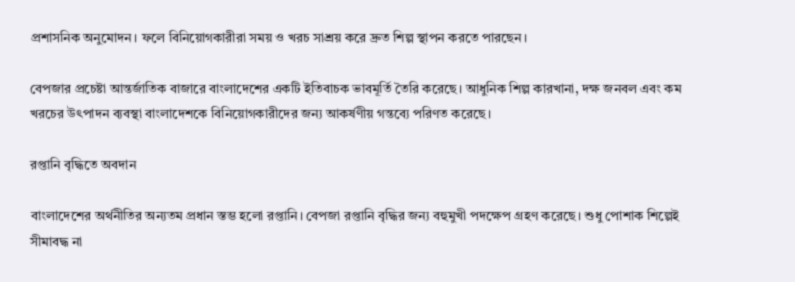প্রশাসনিক অনুমোদন। ফলে বিনিয়োগকারীরা সময় ও খরচ সাশ্রয় করে দ্রুত শিল্প স্থাপন করতে পারছেন।

বেপজার প্রচেষ্টা আন্তর্জাতিক বাজারে বাংলাদেশের একটি ইতিবাচক ভাবমূর্তি তৈরি করেছে। আধুনিক শিল্প কারখানা, দক্ষ জনবল এবং কম খরচের উৎপাদন ব্যবস্থা বাংলাদেশকে বিনিয়োগকারীদের জন্য আকর্ষণীয় গন্তব্যে পরিণত করেছে।

রপ্তানি বৃদ্ধিতে অবদান

বাংলাদেশের অর্থনীতির অন্যতম প্রধান স্তম্ভ হলো রপ্তানি। বেপজা রপ্তানি বৃদ্ধির জন্য বহুমুখী পদক্ষেপ গ্রহণ করেছে। শুধু পোশাক শিল্পেই সীমাবদ্ধ না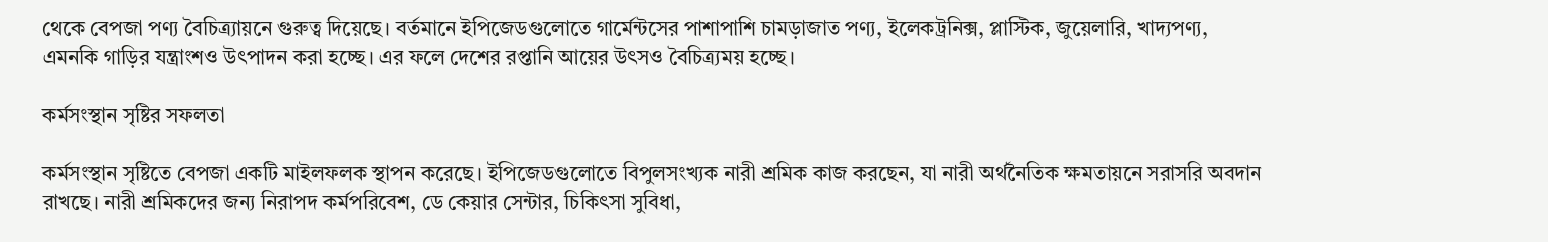থেকে বেপজা পণ্য বৈচিত্র্যায়নে গুরুত্ব দিয়েছে। বর্তমানে ইপিজেডগুলোতে গার্মেন্টসের পাশাপাশি চামড়াজাত পণ্য, ইলেকট্রনিক্স, প্লাস্টিক, জুয়েলারি, খাদ্যপণ্য, এমনকি গাড়ির যন্ত্রাংশও উৎপাদন করা হচ্ছে। এর ফলে দেশের রপ্তানি আয়ের উৎসও বৈচিত্র্যময় হচ্ছে।

কর্মসংস্থান সৃষ্টির সফলতা

কর্মসংস্থান সৃষ্টিতে বেপজা একটি মাইলফলক স্থাপন করেছে। ইপিজেডগুলোতে বিপুলসংখ্যক নারী শ্রমিক কাজ করছেন, যা নারী অর্থনৈতিক ক্ষমতায়নে সরাসরি অবদান রাখছে। নারী শ্রমিকদের জন্য নিরাপদ কর্মপরিবেশ, ডে কেয়ার সেন্টার, চিকিৎসা সুবিধা,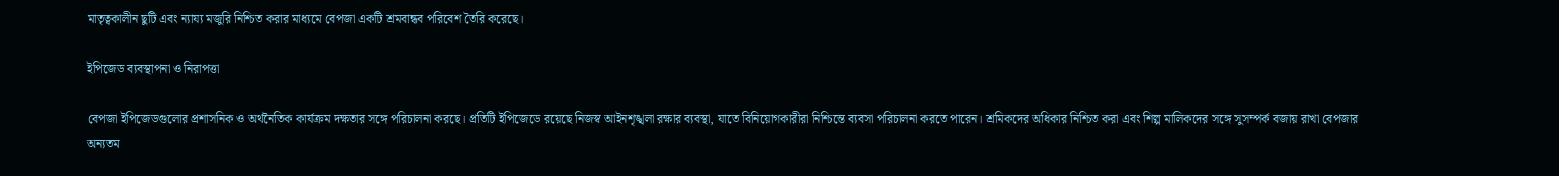মাতৃত্বকালীন ছুটি এবং ন্যায্য মজুরি নিশ্চিত করার মাধ্যমে বেপজা একটি শ্রমবান্ধব পরিবেশ তৈরি করেছে।

ইপিজেড ব্যবস্থাপনা ও নিরাপত্তা

বেপজা ইপিজেডগুলোর প্রশাসনিক ও অর্থনৈতিক কার্যক্রম দক্ষতার সঙ্গে পরিচালনা করছে। প্রতিটি ইপিজেডে রয়েছে নিজস্ব আইনশৃঙ্খলা রক্ষার ব্যবস্থা, যাতে বিনিয়োগকারীরা নিশ্চিন্তে ব্যবসা পরিচালনা করতে পারেন। শ্রমিকদের অধিকার নিশ্চিত করা এবং শিল্প মালিকদের সঙ্গে সুসম্পর্ক বজায় রাখা বেপজার অন্যতম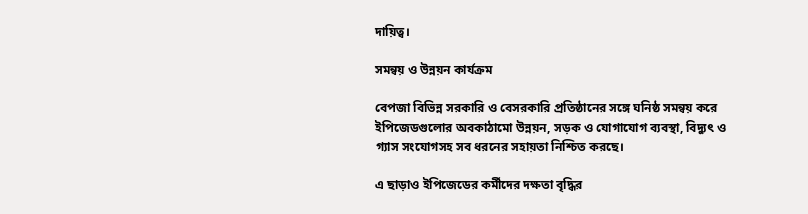দায়িত্ব।

সমন্বয় ও উন্নয়ন কার্যক্রম

বেপজা বিভিন্ন সরকারি ও বেসরকারি প্রতিষ্ঠানের সঙ্গে ঘনিষ্ঠ সমন্বয় করে ইপিজেডগুলোর অবকাঠামো উন্নয়ন, সড়ক ও যোগাযোগ ব্যবস্থা, বিদ্যুৎ ও গ্যাস সংযোগসহ সব ধরনের সহায়তা নিশ্চিত করছে।

এ ছাড়াও ইপিজেডের কর্মীদের দক্ষতা বৃদ্ধির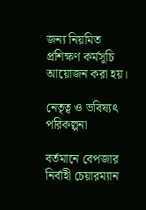জন্য নিয়মিত প্রশিক্ষণ কর্মসূচি আয়োজন করা হয়।

নেতৃত্ব ও ভবিষ্যৎ পরিকল্পনা

বর্তমানে বেপজার নির্বাহী চেয়ারম্যান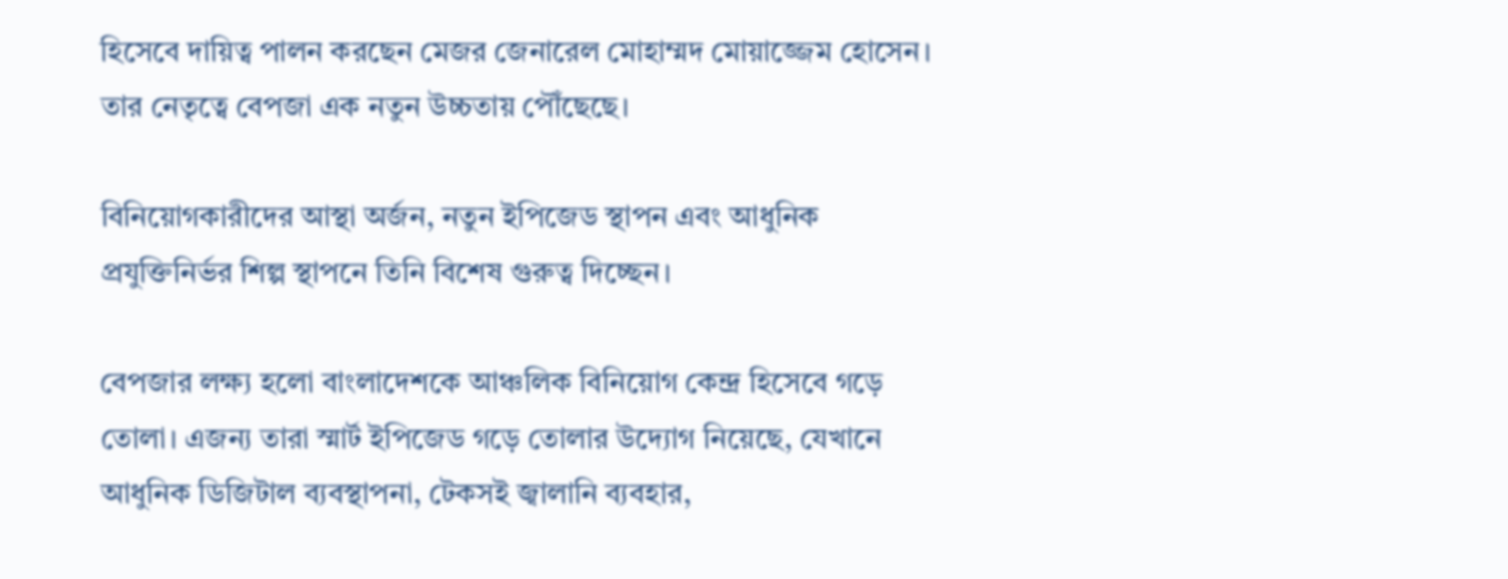হিসেবে দায়িত্ব পালন করছেন মেজর জেনারেল মোহাম্মদ মোয়াজ্জেম হোসেন। তার নেতৃত্বে বেপজা এক নতুন উচ্চতায় পৌঁছেছে।

বিনিয়োগকারীদের আস্থা অর্জন, নতুন ইপিজেড স্থাপন এবং আধুনিক প্রযুক্তিনির্ভর শিল্প স্থাপনে তিনি বিশেষ গুরুত্ব দিচ্ছেন।

বেপজার লক্ষ্য হলো বাংলাদেশকে আঞ্চলিক বিনিয়োগ কেন্দ্র হিসেবে গড়ে তোলা। এজন্য তারা স্মার্ট ইপিজেড গড়ে তোলার উদ্যোগ নিয়েছে, যেখানে আধুনিক ডিজিটাল ব্যবস্থাপনা, টেকসই জ্বালানি ব্যবহার,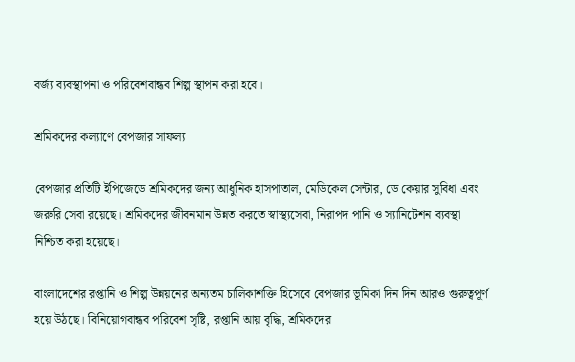বর্জ্য ব্যবস্থাপনা ও পরিবেশবান্ধব শিল্প স্থাপন করা হবে।

শ্রমিকদের কল্যাণে বেপজার সাফল্য

বেপজার প্রতিটি ইপিজেডে শ্রমিকদের জন্য আধুনিক হাসপাতাল, মেডিকেল সেন্টার, ডে কেয়ার সুবিধা এবং জরুরি সেবা রয়েছে। শ্রমিকদের জীবনমান উন্নত করতে স্বাস্থ্যসেবা, নিরাপদ পানি ও স্যানিটেশন ব্যবস্থা নিশ্চিত করা হয়েছে।

বাংলাদেশের রপ্তানি ও শিল্প উন্নয়নের অন্যতম চালিকাশক্তি হিসেবে বেপজার ভূমিকা দিন দিন আরও গুরুত্বপূর্ণ হয়ে উঠছে। বিনিয়োগবান্ধব পরিবেশ সৃষ্টি, রপ্তানি আয় বৃদ্ধি, শ্রমিকদের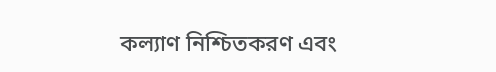কল্যাণ নিশ্চিতকরণ এবং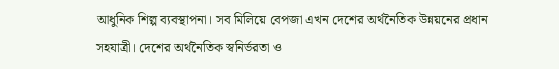আধুনিক শিল্প ব্যবস্থাপনা। সব মিলিয়ে বেপজা এখন দেশের অর্থনৈতিক উন্নয়নের প্রধান সহযাত্রী। দেশের অর্থনৈতিক স্বনির্ভরতা ও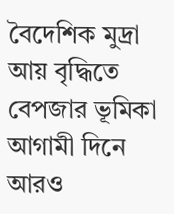বৈদেশিক মুদ্রা আয় বৃদ্ধিতে বেপজার ভূমিকা আগামী দিনে আরও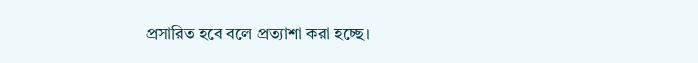প্রসারিত হবে বলে প্রত্যাশা করা হচ্ছে।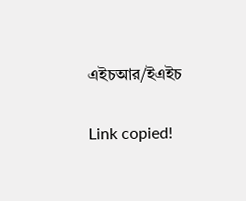এইচআর/ইএইচ

Link copied!